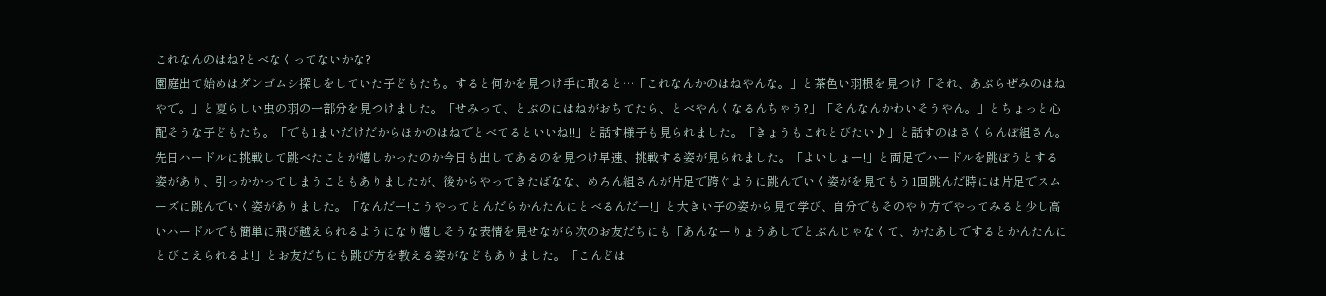これなんのはね?とべなくってないかな?
園庭出て始めはダンゴムシ探しをしていた子どもたち。すると何かを見つけ手に取ると…「これなんかのはねやんな。」と茶色い羽根を見つけ「それ、あぶらぜみのはねやで。」と夏らしい虫の羽の一部分を見つけました。「せみって、とぶのにはねがおちてたら、とべやんくなるんちゃう?」「そんなんかわいそうやん。」とちょっと心配そうな子どもたち。「でも1まいだけだからほかのはねでとべてるといいね!!」と話す様子も見られました。「きょうもこれとびたい♪」と話すのはさくらんぼ組さん。先日ハードルに挑戦して跳べたことが嬉しかったのか今日も出してあるのを見つけ早速、挑戦する姿が見られました。「よいしょー!」と両足でハードルを跳ぼうとする姿があり、引っかかってしまうこともありましたが、後からやってきたばなな、めろん組さんが片足で跨ぐように跳んでいく姿がを見てもう1回跳んだ時には片足でスムーズに跳んでいく姿がありました。「なんだー!こうやってとんだらかんたんにとべるんだー!」と大きい子の姿から見て学び、自分でもそのやり方でやってみると少し高いハードルでも簡単に飛び越えられるようになり嬉しそうな表情を見せながら次のお友だちにも「あんなーりょうあしでとぶんじゃなくて、かたあしでするとかんたんにとびこえられるよ!」とお友だちにも跳び方を教える姿がなどもありました。「こんどは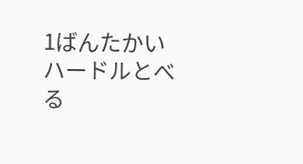1ばんたかいハードルとべる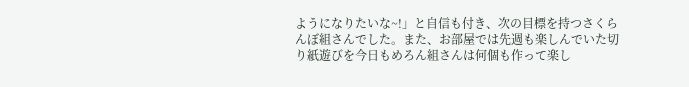ようになりたいな~!」と自信も付き、次の目標を持つさくらんぼ組さんでした。また、お部屋では先週も楽しんでいた切り紙遊びを今日もめろん組さんは何個も作って楽し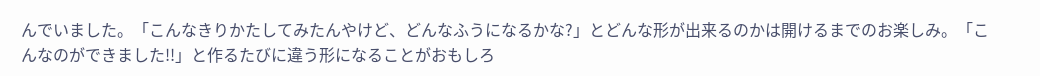んでいました。「こんなきりかたしてみたんやけど、どんなふうになるかな?」とどんな形が出来るのかは開けるまでのお楽しみ。「こんなのができました!!」と作るたびに違う形になることがおもしろ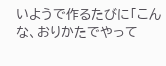いようで作るたびに「こんな、おりかたでやって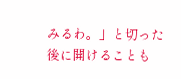みるわ。」と切った後に開けることも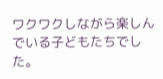ワクワクしながら楽しんでいる子どもたちでした。